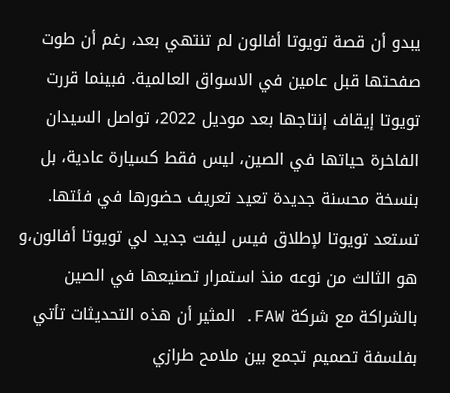يبدو أن قصة تويوتا أفالون لم تنتهي بعد، رغم أن طوت صفحتها قبل عامين في الاسواق العالمية. فبينما قررت تويوتا إيقاف إنتاجها بعد موديل 2022، تواصل السيدان الفاخرة حياتها في الصين، ليس فقط كسيارة عادية، بل بنسخة محسنة جديدة تعيد تعريف حضورها في فئتها.
تستعد تويوتا لإطلاق فيس ليفت جديد لي تويوتا أفالون،و هو الثالث من نوعه منذ استمرار تصنيعها في الصين بالشراكة مع شركة FAW. المثير أن هذه التحديثات تأتي بفلسفة تصميم تجمع بين ملامح طرازي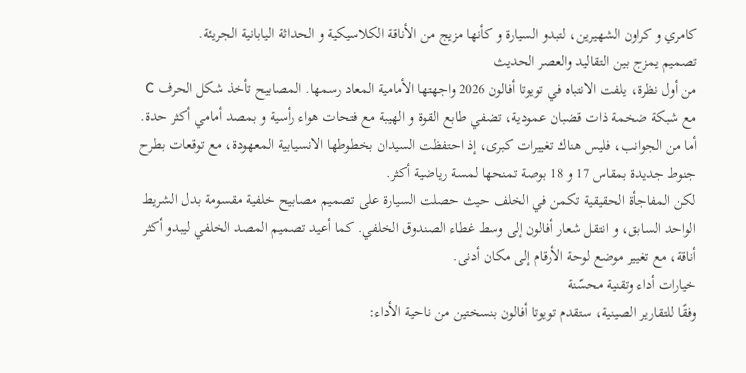كامري و كراون الشهيرين، لتبدو السيارة و كأنها مزيج من الأناقة الكلاسيكية و الحداثة اليابانية الجريئة.
تصميم يمزج بين التقاليد والعصر الحديث
من أول نظرة، يلفت الانتباه في تويوتا أفالون 2026 واجهتها الأمامية المعاد رسمها. المصابيح تأخذ شكل الحرف C مع شبكة ضخمة ذات قضبان عمودية، تضفي طابع القوة و الهيبة مع فتحات هواء رأسية و بمصد أمامي أكثر حدة.
أما من الجوانب، فليس هناك تغييرات كبرى، إذ احتفظت السيدان بخطوطها الانسيابية المعهودة، مع توقعات بطرح جنوط جديدة بمقاس 17 و 18 بوصة تمنحها لمسة رياضية أكثر.
لكن المفاجأة الحقيقية تكمن في الخلف حيث حصلت السيارة على تصميم مصابيح خلفية مقسومة بدل الشريط الواحد السابق، و انتقل شعار أفالون إلى وسط غطاء الصندوق الخلفي. كما أعيد تصميم المصد الخلفي ليبدو أكثر أناقة، مع تغيير موضع لوحة الأرقام إلى مكان أدنى.
خيارات أداء وتقنية محسّنة
وفقًا للتقارير الصينية، ستقدم تويوتا أفالون بنسختين من ناحية الأداء: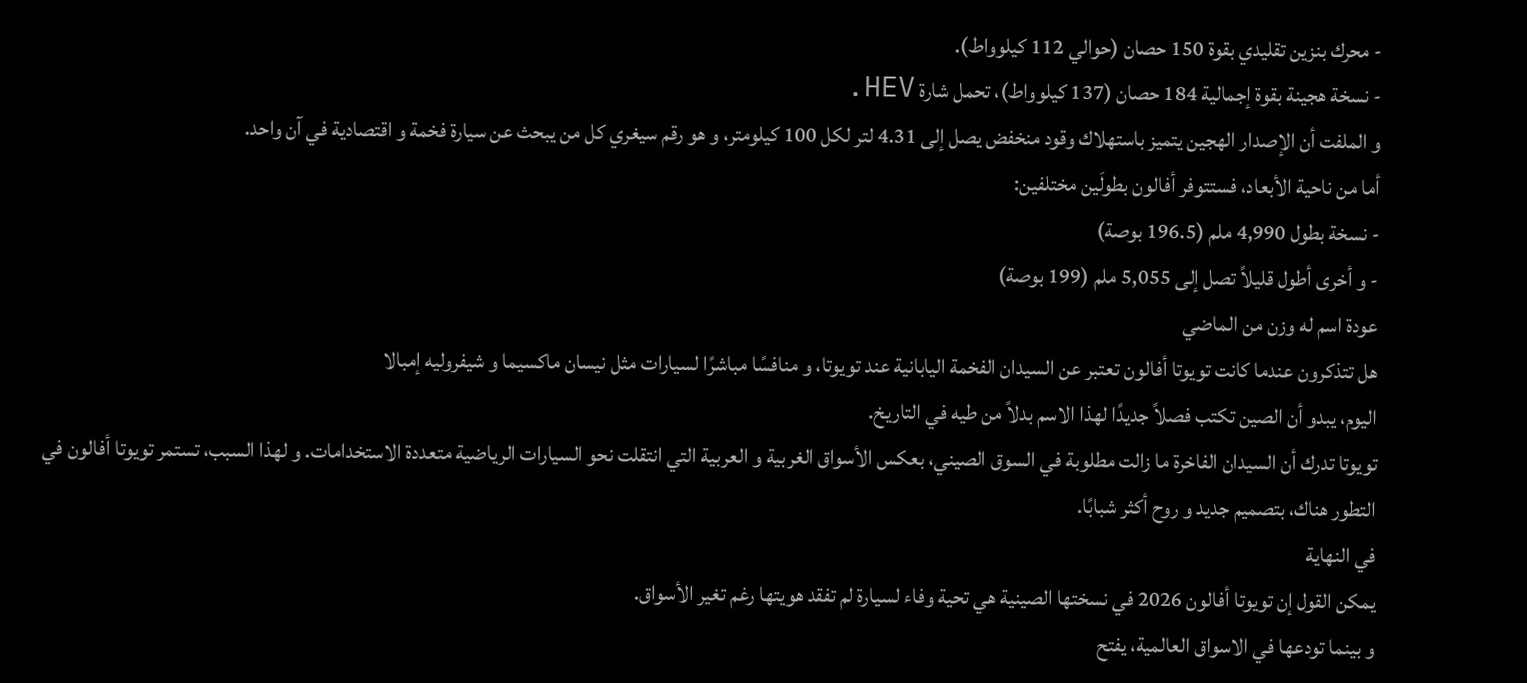- محرك بنزين تقليدي بقوة 150 حصان (حوالي 112 كيلوواط).
- نسخة هجينة بقوة إجمالية 184 حصان (137 كيلوواط)، تحمل شارة HEV.
و الملفت أن الإصدار الهجين يتميز باستهلاك وقود منخفض يصل إلى 4.31 لتر لكل 100 كيلومتر، و هو رقم سيغري كل من يبحث عن سيارة فخمة و اقتصادية في آن واحد.
أما من ناحية الأبعاد، فستتوفر أفالون بطولَين مختلفين:
- نسخة بطول 4,990 ملم (196.5 بوصة)
- و أخرى أطول قليلاً تصل إلى 5,055 ملم (199 بوصة)
عودة اسم له وزن من الماضي
هل تتذكرون عندما كانت تويوتا أفالون تعتبر عن السيدان الفخمة اليابانية عند تويوتا، و منافسًا مباشرًا لسيارات مثل نيسان ماكسيما و شيفروليه إمبالا
اليوم، يبدو أن الصين تكتب فصلاً جديدًا لهذا الاسم بدلاً من طيه في التاريخ.
تويوتا تدرك أن السيدان الفاخرة ما زالت مطلوبة في السوق الصيني، بعكس الأسواق الغربية و العربية التي انتقلت نحو السيارات الرياضية متعددة الاستخدامات. و لهذا السبب، تستمر تويوتا أفالون في التطور هناك، بتصميم جديد و روح أكثر شبابًا.
في النهاية
يمكن القول إن تويوتا أفالون 2026 في نسختها الصينية هي تحية وفاء لسيارة لم تفقد هويتها رغم تغير الأسواق.
و بينما تودعها في الاسواق العالمية، يفتح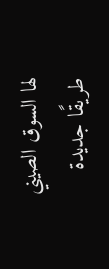لها السوق الصيني طريقًا جديدة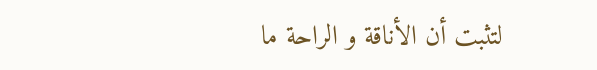لتثبت أن الأناقة و الراحة ما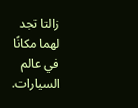زالتا تجد لهما مكانًا في عالم السيارات.